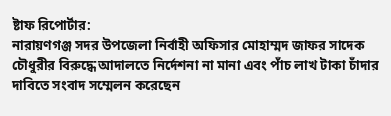ষ্টাফ রিপোর্টার:
নারায়ণগঞ্জ সদর উপজেলা নির্বাহী অফিসার মোহাম্মদ জাফর সাদেক চৌধুরীর বিরুদ্ধে আদালতে নির্দেশনা না মানা এবং পাঁচ লাখ টাকা চাঁদার দাবিতে সংবাদ সম্মেলন করেছেন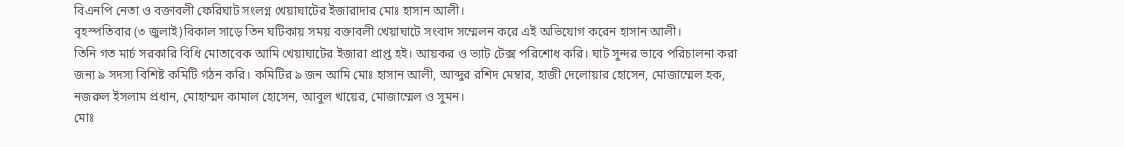বিএনপি নেতা ও বক্তাবলী ফেরিঘাট সংলগ্ন খেয়াঘাটের ইজারাদার মোঃ হাসান আলী।
বৃহস্পতিবার (৩ জুলাই)বিকাল সাড়ে তিন ঘটিকায় সময় বক্তাবলী খেয়াঘাটে সংবাদ সম্মেলন করে এই অভিযোগ করেন হাসান আলী।
তিনি গত মার্চ সরকারি বিধি মোতাবেক আমি খেয়াঘাটের ইজারা প্রাপ্ত হই। আয়কর ও ভ্যাট টেক্স পরিশোধ করি। ঘাট সুন্দর ভাবে পরিচালনা করা জন্য ৯ সদস্য বিশিষ্ট কমিটি গঠন করি। কমিটির ৯ জন আমি মোঃ হাসান আলী, আব্দুর রশিদ মেম্বার, হাজী দেলোয়ার হোসেন, মোজাম্মেল হক, নজরুল ইসলাম প্রধান, মোহাম্মদ কামাল হোসেন, আবুল খায়ের, মোজাম্মেল ও সুমন।
মোঃ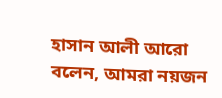হাসান আলী আরো বলেন, আমরা নয়জন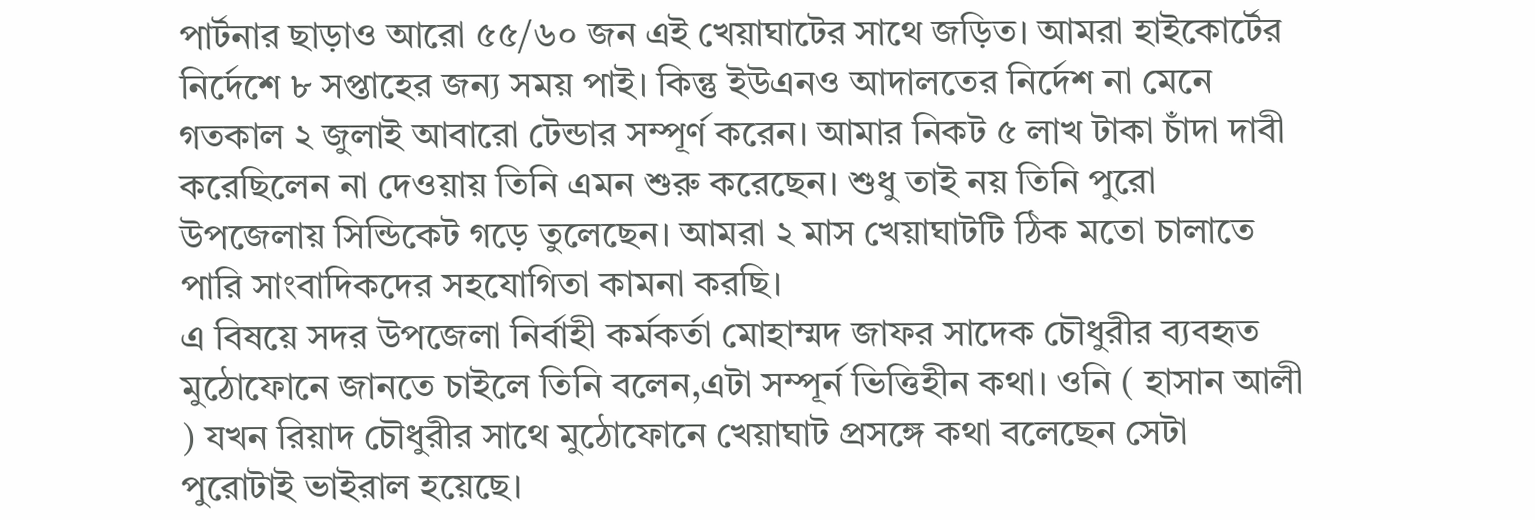পার্টনার ছাড়াও আরো ৫৫/৬০ জন এই খেয়াঘাটের সাথে জড়িত। আমরা হাইকোর্টের নির্দেশে ৮ সপ্তাহের জন্য সময় পাই। কিন্তু ইউএনও আদালতের নির্দেশ না মেনে গতকাল ২ জুলাই আবারো টেন্ডার সম্পূর্ণ করেন। আমার নিকট ৫ লাখ টাকা চাঁদা দাবী করেছিলেন না দেওয়ায় তিনি এমন শুরু করেছেন। শুধু তাই নয় তিনি পুরো উপজেলায় সিন্ডিকেট গড়ে তুলেছেন। আমরা ২ মাস খেয়াঘাটটি ঠিক মতো চালাতে পারি সাংবাদিকদের সহযোগিতা কামনা করছি।
এ বিষয়ে সদর উপজেলা নির্বাহী কর্মকর্তা মোহাম্মদ জাফর সাদেক চৌধুরীর ব্যবহৃত মুঠোফোনে জানতে চাইলে তিনি বলেন,এটা সম্পূর্ন ভিত্তিহীন কথা। ওনি ( হাসান আলী ) যখন রিয়াদ চৌধুরীর সাথে মুঠোফোনে খেয়াঘাট প্রসঙ্গে কথা বলেছেন সেটা পুরোটাই ভাইরাল হয়েছে।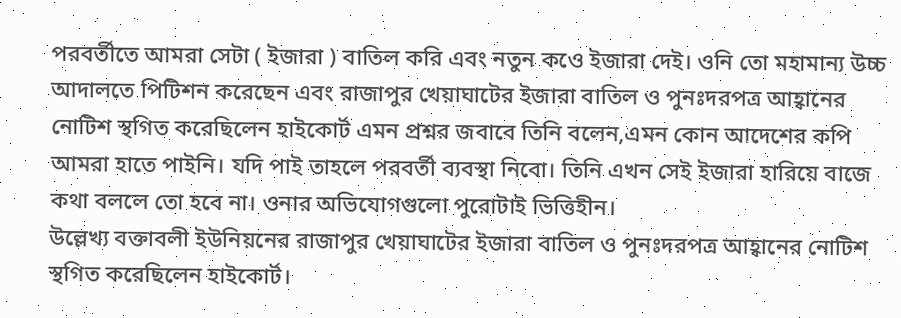পরবর্তীতে আমরা সেটা ( ইজারা ) বাতিল করি এবং নতুন কওে ইজারা দেই। ওনি তো মহামান্য উচ্চ আদালতে পিটিশন করেছেন এবং রাজাপুর খেয়াঘাটের ইজারা বাতিল ও পুনঃদরপত্র আহ্বানের নোটিশ স্থগিত করেছিলেন হাইকোর্ট এমন প্রশ্নর জবাবে তিনি বলেন,এমন কোন আদেশের কপি আমরা হাতে পাইনি। যদি পাই তাহলে পরবর্তী ব্যবস্থা নিবো। তিনি এখন সেই ইজারা হারিয়ে বাজে কথা বললে তো হবে না। ওনার অভিযোগগুলো পুরোটাই ভিত্তিহীন।
উল্লেখ্য বক্তাবলী ইউনিয়নের রাজাপুর খেয়াঘাটের ইজারা বাতিল ও পুনঃদরপত্র আহ্বানের নোটিশ স্থগিত করেছিলেন হাইকোর্ট।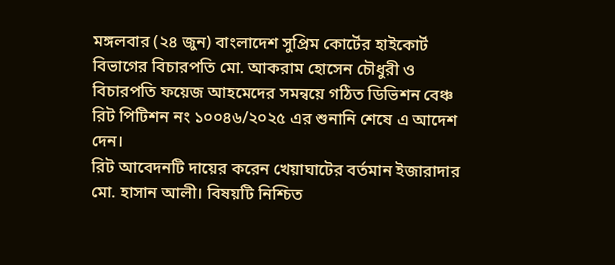মঙ্গলবার (২৪ জুন) বাংলাদেশ সুপ্রিম কোর্টের হাইকোর্ট বিভাগের বিচারপতি মো. আকরাম হোসেন চৌধুরী ও বিচারপতি ফয়েজ আহমেদের সমন্বয়ে গঠিত ডিভিশন বেঞ্চ রিট পিটিশন নং ১০০৪৬/২০২৫ এর শুনানি শেষে এ আদেশ দেন।
রিট আবেদনটি দায়ের করেন খেয়াঘাটের বর্তমান ইজারাদার মো. হাসান আলী। বিষয়টি নিশ্চিত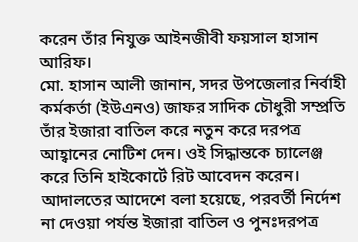করেন তাঁর নিযুক্ত আইনজীবী ফয়সাল হাসান আরিফ।
মো. হাসান আলী জানান, সদর উপজেলার নির্বাহী কর্মকর্তা (ইউএনও) জাফর সাদিক চৌধুরী সম্প্রতি তাঁর ইজারা বাতিল করে নতুন করে দরপত্র আহ্বানের নোটিশ দেন। ওই সিদ্ধান্তকে চ্যালেঞ্জ করে তিনি হাইকোর্টে রিট আবেদন করেন।
আদালতের আদেশে বলা হয়েছে, পরবর্তী নির্দেশ না দেওয়া পর্যন্ত ইজারা বাতিল ও পুনঃদরপত্র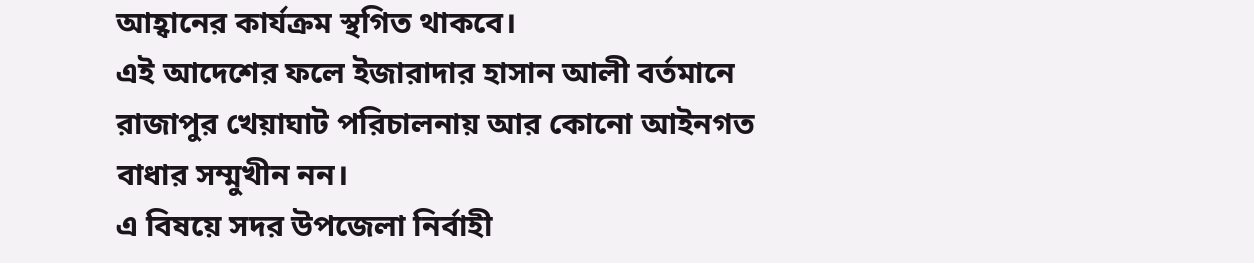আহ্বানের কার্যক্রম স্থগিত থাকবে।
এই আদেশের ফলে ইজারাদার হাসান আলী বর্তমানে রাজাপুর খেয়াঘাট পরিচালনায় আর কোনো আইনগত বাধার সম্মুখীন নন।
এ বিষয়ে সদর উপজেলা নির্বাহী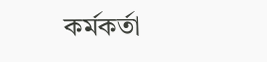কর্মকর্তা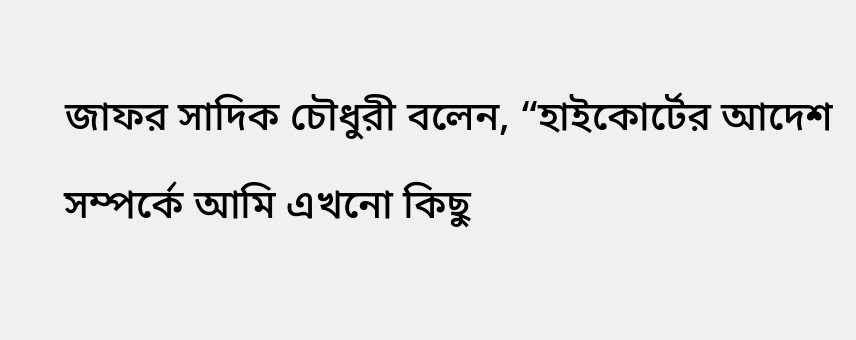জাফর সাদিক চৌধুরী বলেন, “হাইকোর্টের আদেশ সম্পর্কে আমি এখনো কিছু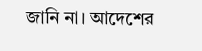জানি না। আদেশের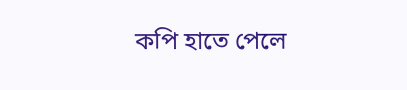কপি হাতে পেলে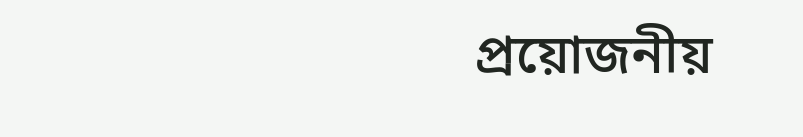প্রয়োজনীয়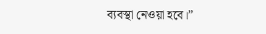ব্যবস্থা নেওয়া হবে।”